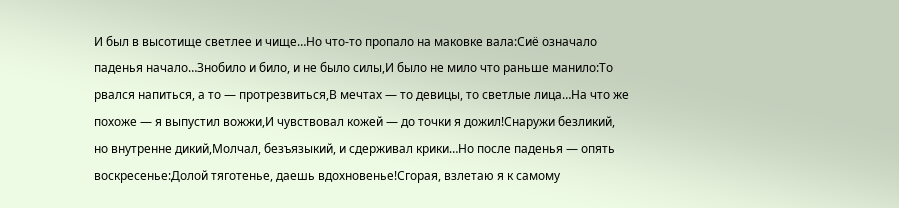И был в высотище светлее и чище…Но что-то пропало на маковке вала:Сиё означало паденья начало…Знобило и било, и не было силы,И было не мило что раньше манило:То рвался напиться, а то — протрезвиться,В мечтах — то девицы, то светлые лица…На что же похоже — я выпустил вожжи,И чувствовал кожей — до точки я дожил!Снаружи безликий, но внутренне дикий,Молчал, безъязыкий, и сдерживал крики…Но после паденья — опять воскресенье:Долой тяготенье, даешь вдохновенье!Сгорая, взлетаю я к самому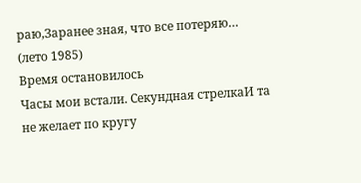раю,Заранее зная, что все потеряю…
(лето 1985)
Время остановилось
Часы мои встали. Секундная стрелкаИ та не желает по кругу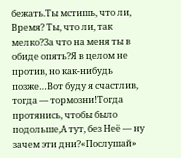бежать.Ты мстишь, что ли, Время? Ты, что ли, так мелко?За что на меня ты в обиде опять?Я в целом не против, но как-нибудь позже…Вот буду я счастлив, тогда — тормозни!Тогда протянись, чтобы было подольше,А тут, без Неё — ну зачем эти дни?«Послушай»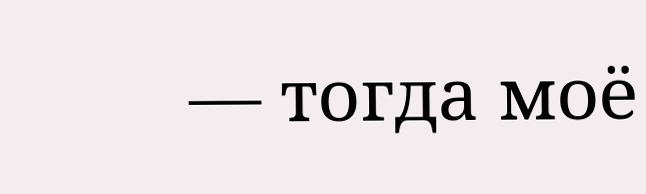— тогда моё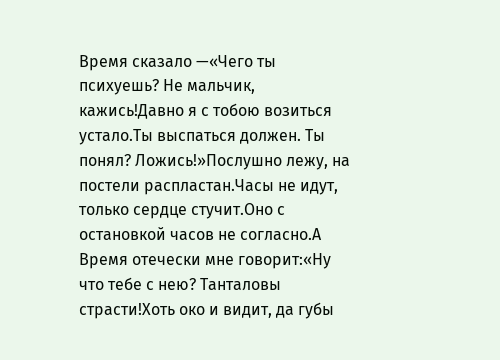Время сказало —«Чего ты психуешь? Не мальчик, кажись!Давно я с тобою возиться устало.Ты выспаться должен. Ты понял? Ложись!»Послушно лежу, на постели распластан.Часы не идут, только сердце стучит.Оно с остановкой часов не согласно.А Время отечески мне говорит:«Ну что тебе с нею? Танталовы страсти!Хоть око и видит, да губы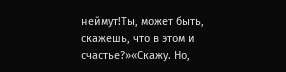неймут!Ты, может быть, скажешь, что в этом и счастье?»«Скажу. Но,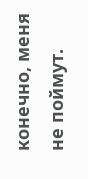конечно, меня не поймут.